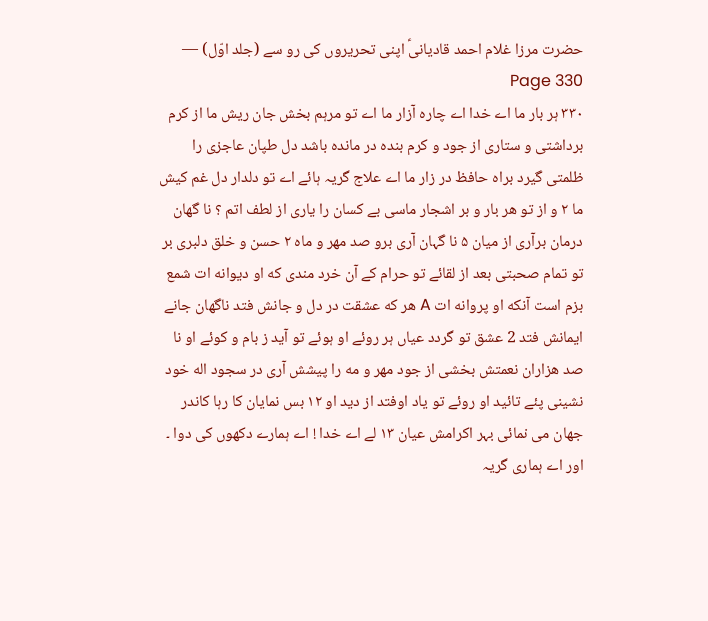حضرت مرزا غلام احمد قادیانیؑ اپنی تحریروں کی رو سے (جلد اوّل) — Page 330
۳۳۰ ہر بار ما اے خدا اے چارہ آزار ما اے تو مرہم بخش جان ریش ما از کرم برداشتی و ستاری از جود و کرم بنده در مانده باشد دل طپان عاجزی را ظلمتی گیرد براه حافظ در زار ما اے علاج گریہ ہائے اے تو دلدار دل غم کیش ما ۲ و از تو هر بار و بر اشجار ماسی بے کسان را یاری از لطف اتم ؟ نا گهان درمان برآری از میان ۵ نا گہان آری برو صد مهر و ماه ۲ حسن و خلق دلبری بر تو تمام صحبتی بعد از لقائے تو حرام کے آن خرد مندی که او دیوانه ات شمع بزم است آنکه او پروانه ات A هر که عشقت در دل و جانش فتد ناگهان جانے ایمانش فتد 2 عشق تو گردد عیاں ہر روئے او ہوئے تو آید ز بام و کوئے او نا صد هزاران نعمتش بخشی از جود مهر و مه را پیشش آری در سجود اله خود نشینی پئے تائید او روئے تو یاد اوفتد از دید او ۱۲ بس نمایان کا رہا کاندر جهان می نمائی بہر اکرامش عیان ۱۳ لے اے خدا ! اے ہمارے دکھوں کی دوا ۔ اور اے ہماری گریہ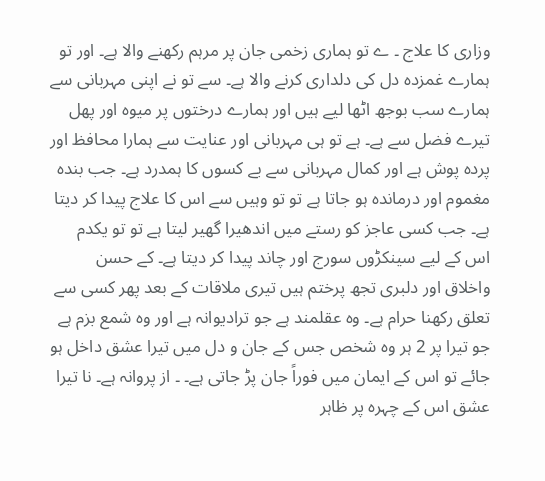وزاری کا علاج ۔ ے تو ہماری زخمی جان پر مرہم رکھنے والا ہے۔ اور تو ہمارے غمزدہ دل کی دلداری کرنے والا ہے۔ سے تو نے اپنی مہربانی سے ہمارے سب بوجھ اٹھا لیے ہیں اور ہمارے درختوں پر میوہ اور پھل تیرے فضل سے ہے۔ ہے تو ہی مہربانی اور عنایت سے ہمارا محافظ اور پردہ پوش ہے اور کمال مہربانی سے بے کسوں کا ہمدرد ہے۔ جب بندہ مغموم اور درماندہ ہو جاتا ہے تو تو وہیں سے اس کا علاج پیدا کر دیتا ہے۔ جب کسی عاجز کو رستے میں اندھیرا گھیر لیتا ہے تو تو یکدم اس کے لیے سینکڑوں سورج اور چاند پیدا کر دیتا ہے۔ کے حسن واخلاق اور دلبری تجھ پرختم ہیں تیری ملاقات کے بعد پھر کسی سے تعلق رکھنا حرام ہے۔ وہ عقلمند ہے جو ترادیوانہ ہے اور وہ شمع بزم ہے جو تیرا پر 2 ہر وہ شخص جس کے جان و دل میں تیرا عشق داخل ہو جائے تو اس کے ایمان میں فوراً جان پڑ جاتی ہے۔ ۔ از پروانہ ہے۔ نا تیرا عشق اس کے چہرہ پر ظاہر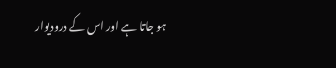ہو جاتا ہے اور اس کے درودیوار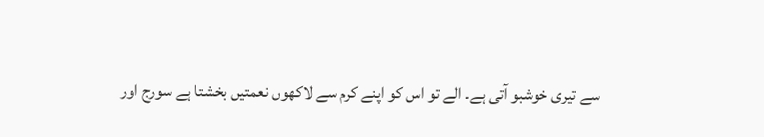سے تیری خوشبو آتی ہے۔ الے تو اس کو اپنے کرم سے لاکھوں نعمتیں بخشتا ہے سورج اور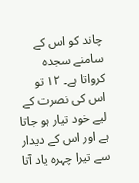چاند کو اس کے سامنے سجدہ کرواتا ہے۔ ۱۲ تو اس کی نصرت کے لیے خود تیار ہو جاتا ہے اور اس کے دیدار سے تیرا چہرہ یاد آتا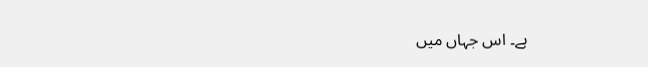ہے۔ اس جہاں میں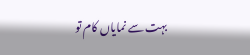بہت سے نمایاں کام تو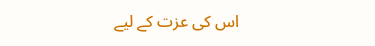اس کی عزت کے لیے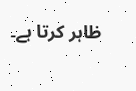ظاہر کرتا ہے۔